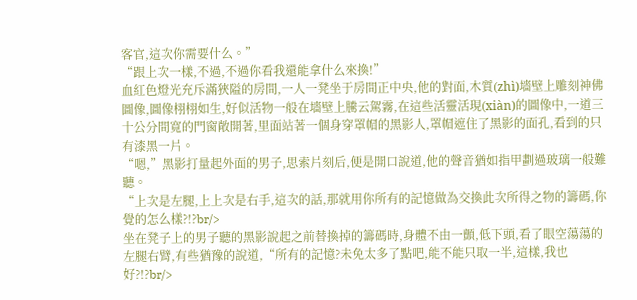客官,這次你需要什么。”
“跟上次一樣,不過,不過你看我還能拿什么來換!”
血紅色燈光充斥滿狹隘的房間,一人一凳坐于房間正中央,他的對面,木質(zhì)墻壁上雕刻神佛圖像,圖像栩栩如生,好似活物一般在墻壁上騰云駕霧,在這些活靈活現(xiàn)的圖像中,一道三十公分間寬的門窗敞開著,里面站著一個身穿罩帽的黑影人,罩帽遮住了黑影的面孔,看到的只有漆黑一片。
“嗯,”黑影打量起外面的男子,思索片刻后,便是開口說道,他的聲音猶如指甲劃過玻璃一般難聽。
“上次是左腿,上上次是右手,這次的話,那就用你所有的記憶做為交換此次所得之物的籌碼,你覺的怎么樣?!?br/>
坐在凳子上的男子聽的黑影說起之前替換掉的籌碼時,身體不由一顫,低下頭,看了眼空蕩蕩的左腿右臂,有些猶豫的說道,“所有的記憶?未免太多了點吧,能不能只取一半,這樣,我也好?!?br/>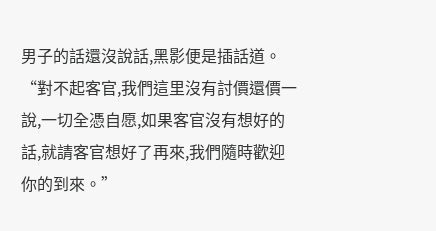男子的話還沒說話,黑影便是插話道。
“對不起客官,我們這里沒有討價還價一說,一切全憑自愿,如果客官沒有想好的話,就請客官想好了再來,我們隨時歡迎你的到來。”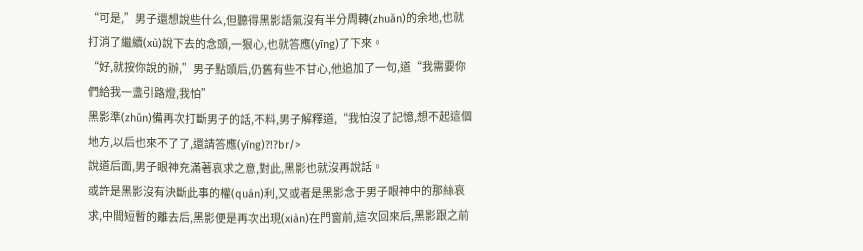“可是,”男子還想說些什么,但聽得黑影語氣沒有半分周轉(zhuǎn)的余地,也就打消了繼續(xù)說下去的念頭,一狠心,也就答應(yīng)了下來。
“好,就按你說的辦,”男子點頭后,仍舊有些不甘心,他追加了一句,道“我需要你們給我一盞引路燈,我怕”
黑影準(zhǔn)備再次打斷男子的話,不料,男子解釋道,“我怕沒了記憶,想不起這個地方,以后也來不了了,還請答應(yīng)?!?br/>
說道后面,男子眼神充滿著哀求之意,對此,黑影也就沒再說話。
或許是黑影沒有決斷此事的權(quán)利,又或者是黑影念于男子眼神中的那絲哀求,中間短暫的離去后,黑影便是再次出現(xiàn)在門窗前,這次回來后,黑影跟之前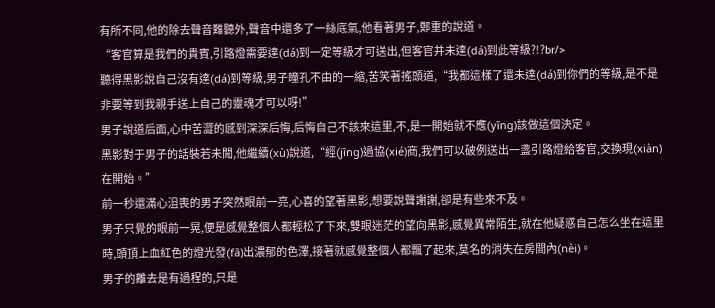有所不同,他的除去聲音難聽外,聲音中還多了一絲底氣,他看著男子,鄭重的說道。
“客官算是我們的貴賓,引路燈需要達(dá)到一定等級才可送出,但客官并未達(dá)到此等級?!?br/>
聽得黑影說自己沒有達(dá)到等級,男子瞳孔不由的一縮,苦笑著搖頭道,“我都這樣了還未達(dá)到你們的等級,是不是非要等到我親手送上自己的靈魂才可以呀!”
男子說道后面,心中苦澀的感到深深后悔,后悔自己不該來這里,不,是一開始就不應(yīng)該做這個決定。
黑影對于男子的話裝若未聞,他繼續(xù)說道,“經(jīng)過協(xié)商,我們可以破例送出一盞引路燈給客官,交換現(xiàn)在開始。”
前一秒還滿心沮喪的男子突然眼前一亮,心喜的望著黑影,想要說聲謝謝,卻是有些來不及。
男子只覺的眼前一晃,便是感覺整個人都輕松了下來,雙眼迷茫的望向黑影,感覺異常陌生,就在他疑惑自己怎么坐在這里時,頭頂上血紅色的燈光發(fā)出濃郁的色澤,接著就感覺整個人都飄了起來,莫名的消失在房間內(nèi)。
男子的離去是有過程的,只是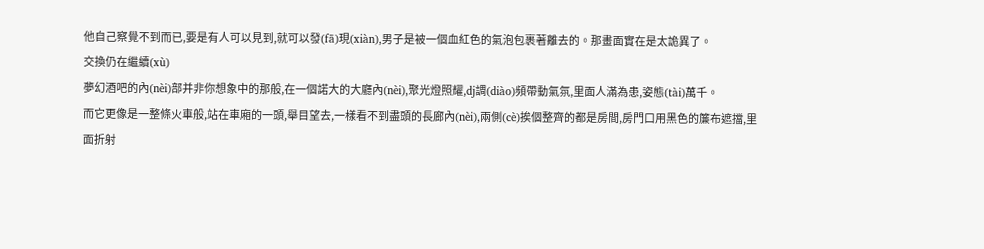他自己察覺不到而已,要是有人可以見到,就可以發(fā)現(xiàn),男子是被一個血紅色的氣泡包裹著離去的。那畫面實在是太詭異了。
交換仍在繼續(xù)
夢幻酒吧的內(nèi)部并非你想象中的那般,在一個諾大的大廳內(nèi),聚光燈照耀,dj調(diào)頻帶動氣氛,里面人滿為患,姿態(tài)萬千。
而它更像是一整條火車般,站在車廂的一頭,舉目望去,一樣看不到盡頭的長廊內(nèi),兩側(cè)挨個整齊的都是房間,房門口用黑色的簾布遮擋,里面折射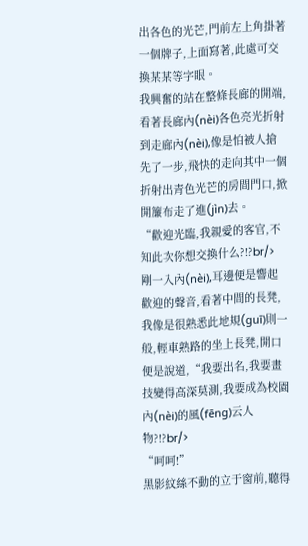出各色的光芒,門前左上角掛著一個牌子,上面寫著,此處可交換某某等字眼。
我興奮的站在整條長廊的開端,看著長廊內(nèi)各色亮光折射到走廊內(nèi),像是怕被人搶先了一步,飛快的走向其中一個折射出青色光芒的房間門口,掀開簾布走了進(jìn)去。
“歡迎光臨,我親愛的客官,不知此次你想交換什么?!?br/>
剛一入內(nèi),耳邊便是響起歡迎的聲音,看著中間的長凳,我像是很熟悉此地規(guī)則一般,輕車熟路的坐上長凳,開口便是說道,“我要出名,我要畫技變得高深莫測,我要成為校園內(nèi)的風(fēng)云人物?!?br/>
“呵呵!”
黑影紋絲不動的立于窗前,聽得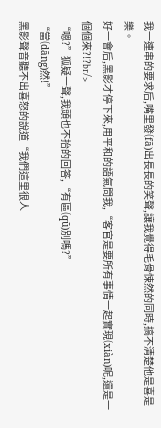我一連串的要求后,嘴里發(fā)出長長的笑聲,讓我覺得毛骨悚然的同時,搞不清楚他是喜是樂。
好一會后,黑影才停下來,用平和的語氣問我,“客官是要所有事情一起實現(xiàn)呢,還是一個個來?!?br/>
“嗯?”狐疑一聲,我頭也不抬的回答,“有區(qū)別嗎?”
“當(dāng)然!”
黑影聲音聽不出喜怒的說道“我們這里很人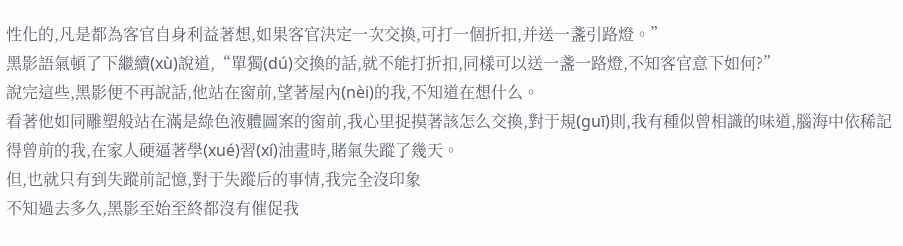性化的,凡是都為客官自身利益著想,如果客官決定一次交換,可打一個折扣,并送一盞引路燈。”
黑影語氣頓了下繼續(xù)說道,“單獨(dú)交換的話,就不能打折扣,同樣可以送一盞一路燈,不知客官意下如何?”
說完這些,黑影便不再說話,他站在窗前,望著屋內(nèi)的我,不知道在想什么。
看著他如同雕塑般站在滿是綠色液體圖案的窗前,我心里捉摸著該怎么交換,對于規(guī)則,我有種似曾相識的味道,腦海中依稀記得曾前的我,在家人硬逼著學(xué)習(xí)油畫時,賭氣失蹤了幾天。
但,也就只有到失蹤前記憶,對于失蹤后的事情,我完全沒印象
不知過去多久,黑影至始至終都沒有催促我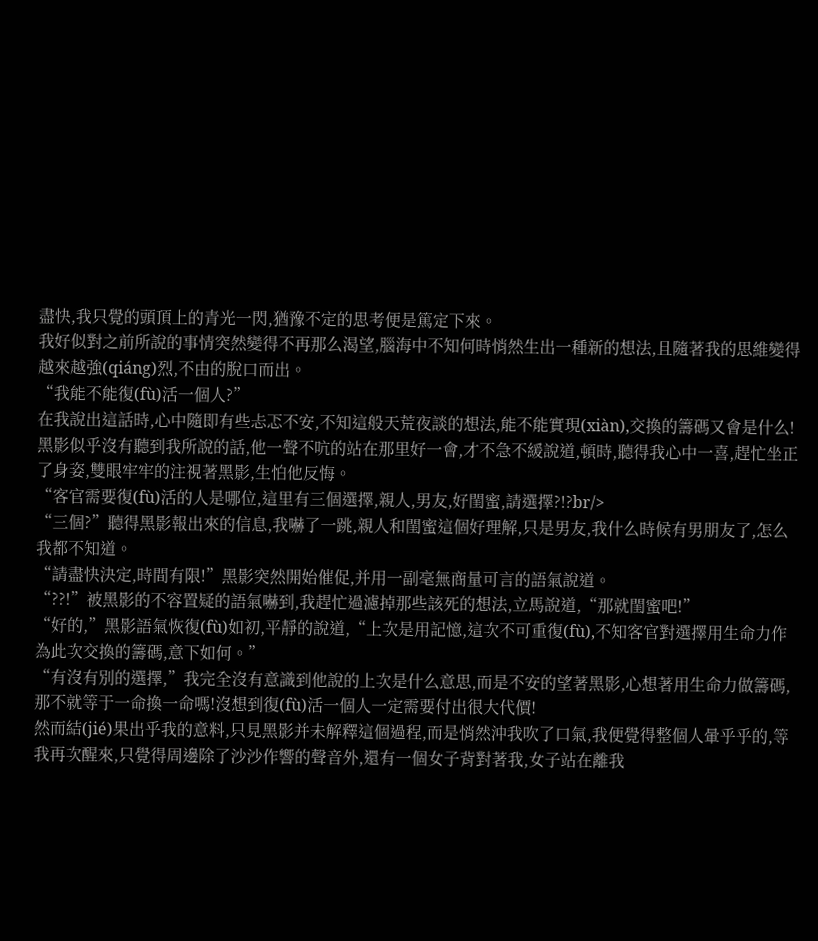盡快,我只覺的頭頂上的青光一閃,猶豫不定的思考便是篤定下來。
我好似對之前所說的事情突然變得不再那么渴望,腦海中不知何時悄然生出一種新的想法,且隨著我的思維變得越來越強(qiáng)烈,不由的脫口而出。
“我能不能復(fù)活一個人?”
在我說出這話時,心中隨即有些忐忑不安,不知這般天荒夜談的想法,能不能實現(xiàn),交換的籌碼又會是什么!
黑影似乎沒有聽到我所說的話,他一聲不吭的站在那里好一會,才不急不緩說道,頓時,聽得我心中一喜,趕忙坐正了身姿,雙眼牢牢的注視著黑影,生怕他反悔。
“客官需要復(fù)活的人是哪位,這里有三個選擇,親人,男友,好閨蜜,請選擇?!?br/>
“三個?”聽得黑影報出來的信息,我嚇了一跳,親人和閨蜜這個好理解,只是男友,我什么時候有男朋友了,怎么我都不知道。
“請盡快決定,時間有限!”黑影突然開始催促,并用一副毫無商量可言的語氣說道。
“??!”被黑影的不容置疑的語氣嚇到,我趕忙過濾掉那些該死的想法,立馬說道,“那就閨蜜吧!”
“好的,”黑影語氣恢復(fù)如初,平靜的說道,“上次是用記憶,這次不可重復(fù),不知客官對選擇用生命力作為此次交換的籌碼,意下如何。”
“有沒有別的選擇,”我完全沒有意識到他說的上次是什么意思,而是不安的望著黑影,心想著用生命力做籌碼,那不就等于一命換一命嗎!沒想到復(fù)活一個人一定需要付出很大代價!
然而結(jié)果出乎我的意料,只見黑影并未解釋這個過程,而是悄然沖我吹了口氣,我便覺得整個人暈乎乎的,等我再次醒來,只覺得周邊除了沙沙作響的聲音外,還有一個女子背對著我,女子站在離我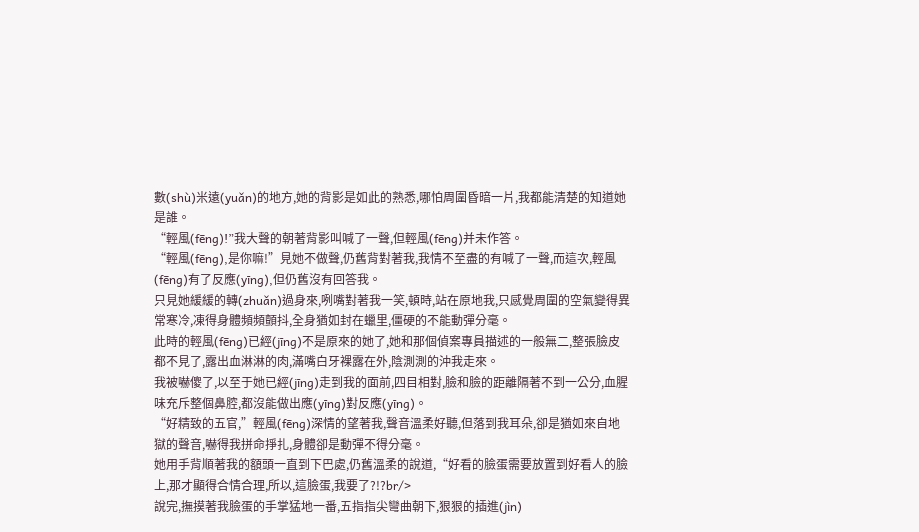數(shù)米遠(yuǎn)的地方,她的背影是如此的熟悉,哪怕周圍昏暗一片,我都能清楚的知道她是誰。
“輕風(fēng)!”我大聲的朝著背影叫喊了一聲,但輕風(fēng)并未作答。
“輕風(fēng),是你嘛!”見她不做聲,仍舊背對著我,我情不至盡的有喊了一聲,而這次,輕風(fēng)有了反應(yīng),但仍舊沒有回答我。
只見她緩緩的轉(zhuǎn)過身來,咧嘴對著我一笑,頓時,站在原地我,只感覺周圍的空氣變得異常寒冷,凍得身體頻頻顫抖,全身猶如封在蠟里,僵硬的不能動彈分毫。
此時的輕風(fēng)已經(jīng)不是原來的她了,她和那個偵案專員描述的一般無二,整張臉皮都不見了,露出血淋淋的肉,滿嘴白牙裸露在外,陰測測的沖我走來。
我被嚇傻了,以至于她已經(jīng)走到我的面前,四目相對,臉和臉的距離隔著不到一公分,血腥味充斥整個鼻腔,都沒能做出應(yīng)對反應(yīng)。
“好精致的五官,”輕風(fēng)深情的望著我,聲音溫柔好聽,但落到我耳朵,卻是猶如來自地獄的聲音,嚇得我拼命掙扎,身體卻是動彈不得分毫。
她用手背順著我的額頭一直到下巴處,仍舊溫柔的說道,“好看的臉蛋需要放置到好看人的臉上,那才顯得合情合理,所以,這臉蛋,我要了?!?br/>
說完,撫摸著我臉蛋的手掌猛地一番,五指指尖彎曲朝下,狠狠的插進(jìn)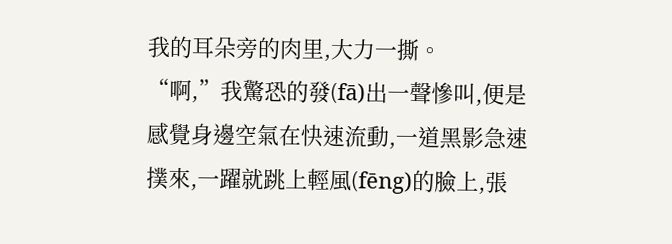我的耳朵旁的肉里,大力一撕。
“啊,”我驚恐的發(fā)出一聲慘叫,便是感覺身邊空氣在快速流動,一道黑影急速撲來,一躍就跳上輕風(fēng)的臉上,張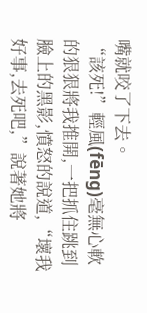嘴就咬了下去。
“該死!”輕風(fēng)毫無心軟的狠狠將我推開,一把抓住跳到臉上的黑影,憤怒的說道,“壞我好事,去死吧,”說著她將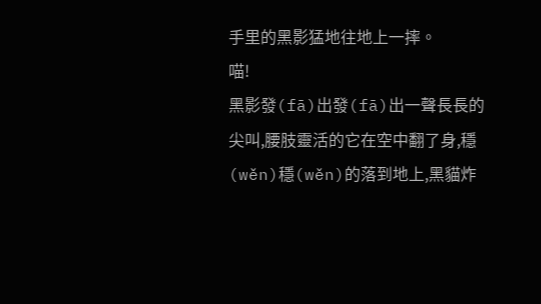手里的黑影猛地往地上一摔。
喵!
黑影發(fā)出發(fā)出一聲長長的尖叫,腰肢靈活的它在空中翻了身,穩(wěn)穩(wěn)的落到地上,黑貓炸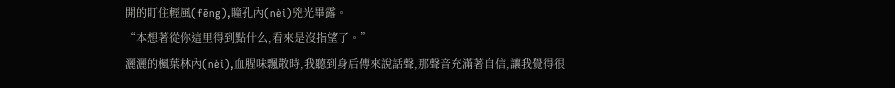開的盯住輕風(fēng),瞳孔內(nèi)兇光畢露。
“本想著從你這里得到點什么,看來是沒指望了。”
灑灑的楓葉林內(nèi),血腥味飄散時,我聽到身后傳來說話聲,那聲音充滿著自信,讓我覺得很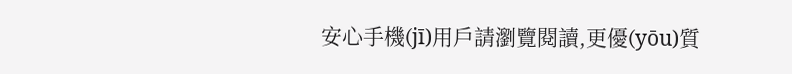安心手機(jī)用戶請瀏覽閱讀,更優(yōu)質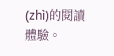(zhì)的閱讀體驗。